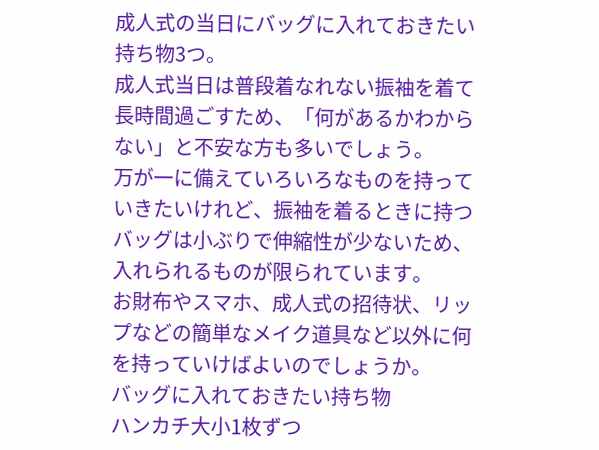成人式の当日にバッグに入れておきたい持ち物3つ。
成人式当日は普段着なれない振袖を着て長時間過ごすため、「何があるかわからない」と不安な方も多いでしょう。
万が一に備えていろいろなものを持っていきたいけれど、振袖を着るときに持つバッグは小ぶりで伸縮性が少ないため、入れられるものが限られています。
お財布やスマホ、成人式の招待状、リップなどの簡単なメイク道具など以外に何を持っていけばよいのでしょうか。
バッグに入れておきたい持ち物
ハンカチ大小1枚ずつ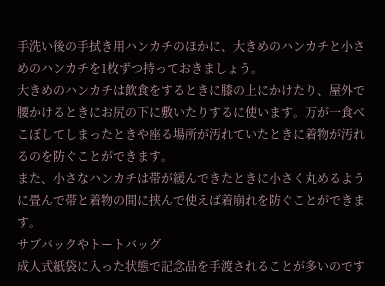手洗い後の手拭き用ハンカチのほかに、大きめのハンカチと小さめのハンカチを1枚ずつ持っておきましょう。
大きめのハンカチは飲食をするときに膝の上にかけたり、屋外で腰かけるときにお尻の下に敷いたりするに使います。万が一食べこぼしてしまったときや座る場所が汚れていたときに着物が汚れるのを防ぐことができます。
また、小さなハンカチは帯が緩んできたときに小さく丸めるように畳んで帯と着物の間に挟んで使えば着崩れを防ぐことができます。
サブバックやトートバッグ
成人式紙袋に入った状態で記念品を手渡されることが多いのです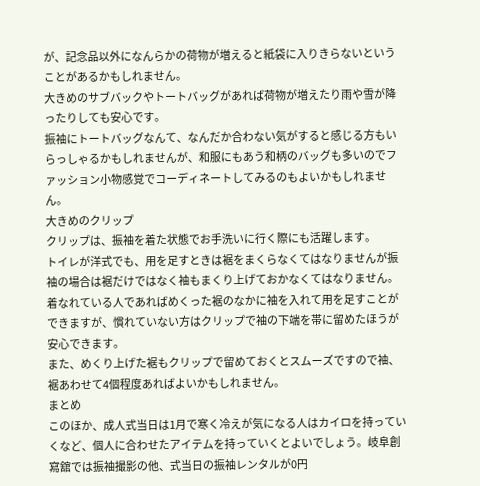が、記念品以外になんらかの荷物が増えると紙袋に入りきらないということがあるかもしれません。
大きめのサブバックやトートバッグがあれば荷物が増えたり雨や雪が降ったりしても安心です。
振袖にトートバッグなんて、なんだか合わない気がすると感じる方もいらっしゃるかもしれませんが、和服にもあう和柄のバッグも多いのでファッション小物感覚でコーディネートしてみるのもよいかもしれません。
大きめのクリップ
クリップは、振袖を着た状態でお手洗いに行く際にも活躍します。
トイレが洋式でも、用を足すときは裾をまくらなくてはなりませんが振袖の場合は裾だけではなく袖もまくり上げておかなくてはなりません。
着なれている人であればめくった裾のなかに袖を入れて用を足すことができますが、慣れていない方はクリップで袖の下端を帯に留めたほうが安心できます。
また、めくり上げた裾もクリップで留めておくとスムーズですので袖、裾あわせて4個程度あればよいかもしれません。
まとめ
このほか、成人式当日は1月で寒く冷えが気になる人はカイロを持っていくなど、個人に合わせたアイテムを持っていくとよいでしょう。岐阜創寫舘では振袖撮影の他、式当日の振袖レンタルが0円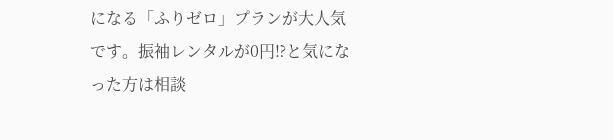になる「ふりゼロ」プランが大人気です。振袖レンタルが0円⁉と気になった方は相談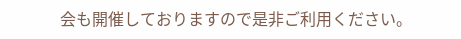会も開催しておりますので是非ご利用ください。